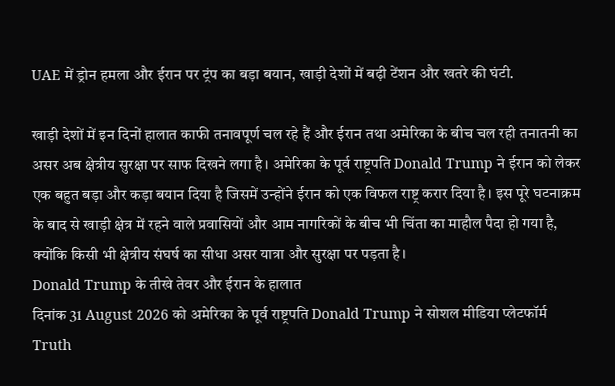UAE में ड्रोन हमला और ईरान पर ट्रंप का बड़ा बयान, खाड़ी देशों में बढ़ी टेंशन और खतरे की घंटी.

खाड़ी देशों में इन दिनों हालात काफी तनावपूर्ण चल रहे हैं और ईरान तथा अमेरिका के बीच चल रही तनातनी का असर अब क्षेत्रीय सुरक्षा पर साफ दिखने लगा है। अमेरिका के पूर्व राष्ट्रपति Donald Trump ने ईरान को लेकर एक बहुत बड़ा और कड़ा बयान दिया है जिसमें उन्होंने ईरान को एक विफल राष्ट्र करार दिया है। इस पूरे घटनाक्रम के बाद से खाड़ी क्षेत्र में रहने वाले प्रवासियों और आम नागरिकों के बीच भी चिंता का माहौल पैदा हो गया है, क्योंकि किसी भी क्षेत्रीय संघर्ष का सीधा असर यात्रा और सुरक्षा पर पड़ता है।
Donald Trump के तीखे तेवर और ईरान के हालात
दिनांक 31 August 2026 को अमेरिका के पूर्व राष्ट्रपति Donald Trump ने सोशल मीडिया प्लेटफॉर्म Truth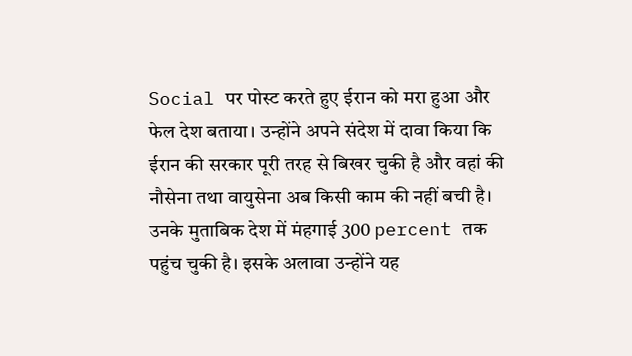Social पर पोस्ट करते हुए ईरान को मरा हुआ और फेल देश बताया। उन्होंने अपने संदेश में दावा किया कि ईरान की सरकार पूरी तरह से बिखर चुकी है और वहां की नौसेना तथा वायुसेना अब किसी काम की नहीं बची है। उनके मुताबिक देश में मंहगाई 300 percent तक पहुंच चुकी है। इसके अलावा उन्होंने यह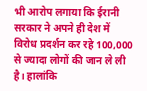भी आरोप लगाया कि ईरानी सरकार ने अपने ही देश में विरोध प्रदर्शन कर रहे 100,000 से ज्यादा लोगों की जान ले ली है। हालांकि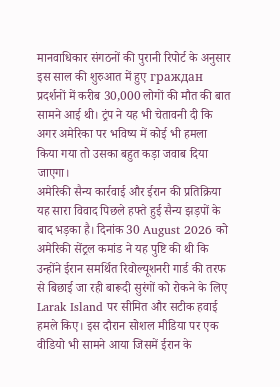मानवाधिकार संगठनों की पुरानी रिपोर्ट के अनुसार इस साल की शुरुआत में हुए граждан प्रदर्शनों में करीब 30,000 लोगों की मौत की बात सामने आई थी। ट्रंप ने यह भी चेतावनी दी कि अगर अमेरिका पर भविष्य में कोई भी हमला किया गया तो उसका बहुत कड़ा जवाब दिया जाएगा।
अमेरिकी सैन्य कार्रवाई और ईरान की प्रतिक्रिया
यह सारा विवाद पिछले हफ्ते हुई सैन्य झड़पों के बाद भड़का है। दिनांक 30 August 2026 को अमेरिकी सेंट्रल कमांड ने यह पुष्टि की थी कि उन्होंने ईरान समर्थित रिवोल्यूशनरी गार्ड की तरफ से बिछाई जा रही बारूदी सुरंगों को रोकने के लिए Larak Island पर सीमित और सटीक हवाई हमले किए। इस दौरान सोशल मीडिया पर एक वीडियो भी सामने आया जिसमें ईरान के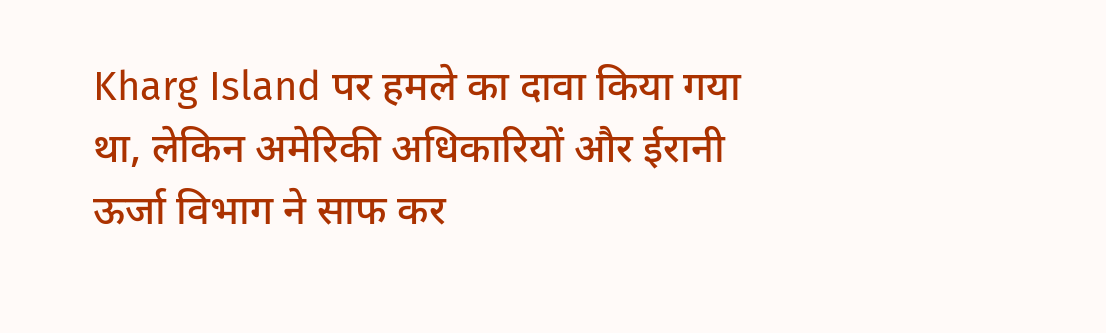Kharg Island पर हमले का दावा किया गया था, लेकिन अमेरिकी अधिकारियों और ईरानी ऊर्जा विभाग ने साफ कर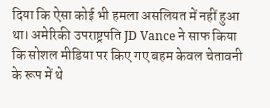दिया कि ऐसा कोई भी हमला असलियत में नहीं हुआ था। अमेरिकी उपराष्ट्रपति JD Vance ने साफ किया कि सोशल मीडिया पर किए गए बहम केवल चेतावनी के रूप में थे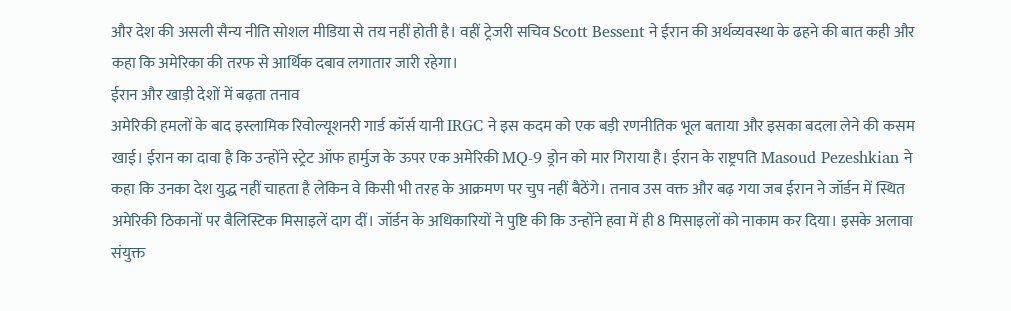और देश की असली सैन्य नीति सोशल मीडिया से तय नहीं होती है। वहीं ट्रेजरी सचिव Scott Bessent ने ईरान की अर्थव्यवस्था के ढहने की बात कही और कहा कि अमेरिका की तरफ से आर्थिक दबाव लगातार जारी रहेगा।
ईरान और खाड़ी देशों में बढ़ता तनाव
अमेरिकी हमलों के बाद इस्लामिक रिवोल्यूशनरी गार्ड कॉर्स यानी IRGC ने इस कदम को एक बड़ी रणनीतिक भूल बताया और इसका बदला लेने की कसम खाई। ईरान का दावा है कि उन्होंने स्ट्रेट ऑफ हार्मुज के ऊपर एक अमेरिकी MQ-9 ड्रोन को मार गिराया है। ईरान के राष्ट्रपति Masoud Pezeshkian ने कहा कि उनका देश युद्ध नहीं चाहता है लेकिन वे किसी भी तरह के आक्रमण पर चुप नहीं बैठेंगे। तनाव उस वक्त और बढ़ गया जब ईरान ने जॉर्डन में स्थित अमेरिकी ठिकानों पर बैलिस्टिक मिसाइलें दाग दीं। जॉर्डन के अधिकारियों ने पुष्टि की कि उन्होंने हवा में ही 8 मिसाइलों को नाकाम कर दिया। इसके अलावा संयुक्त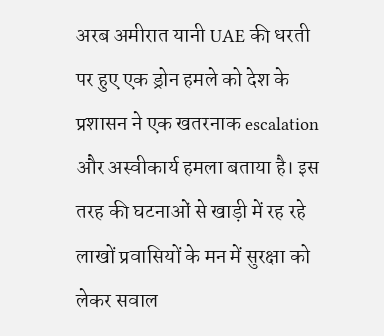अरब अमीरात यानी UAE की धरती पर हुए एक ड्रोन हमले को देश के प्रशासन ने एक खतरनाक escalation और अस्वीकार्य हमला बताया है। इस तरह की घटनाओं से खाड़ी में रह रहे लाखों प्रवासियों के मन में सुरक्षा को लेकर सवाल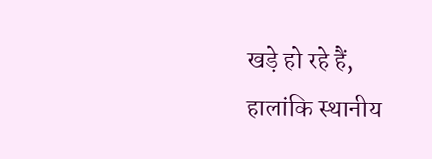खड़े हो रहे हैं, हालांकि स्थानीय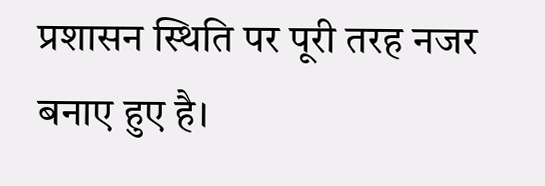प्रशासन स्थिति पर पूरी तरह नजर बनाए हुए है।